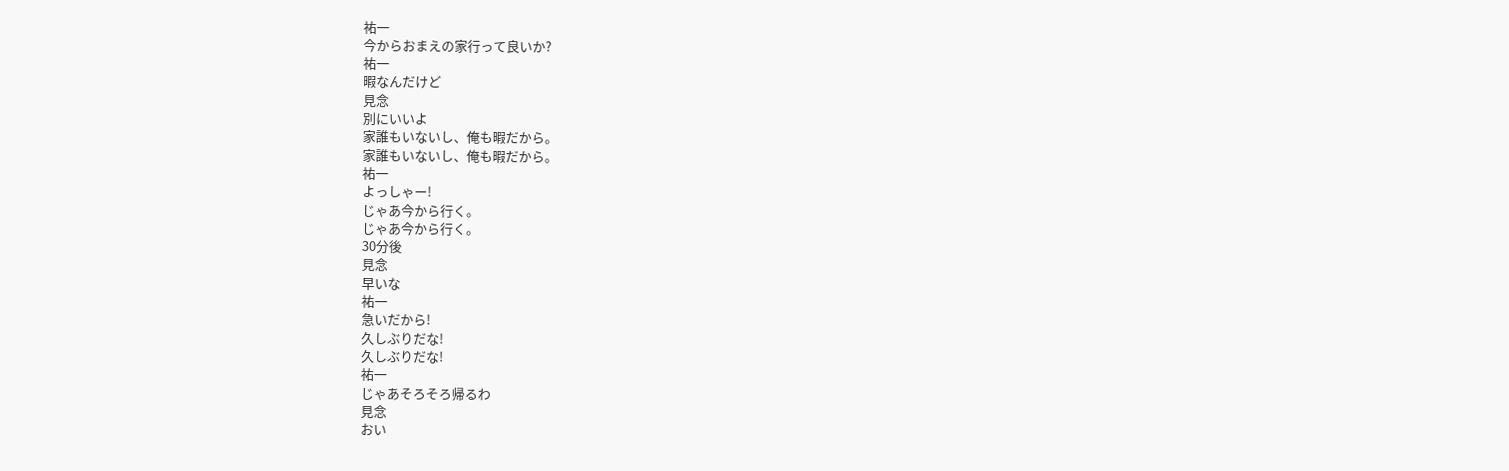祐一
今からおまえの家行って良いか?
祐一
暇なんだけど
見念
別にいいよ
家誰もいないし、俺も暇だから。
家誰もいないし、俺も暇だから。
祐一
よっしゃー!
じゃあ今から行く。
じゃあ今から行く。
30分後
見念
早いな
祐一
急いだから!
久しぶりだな!
久しぶりだな!
祐一
じゃあそろそろ帰るわ
見念
おい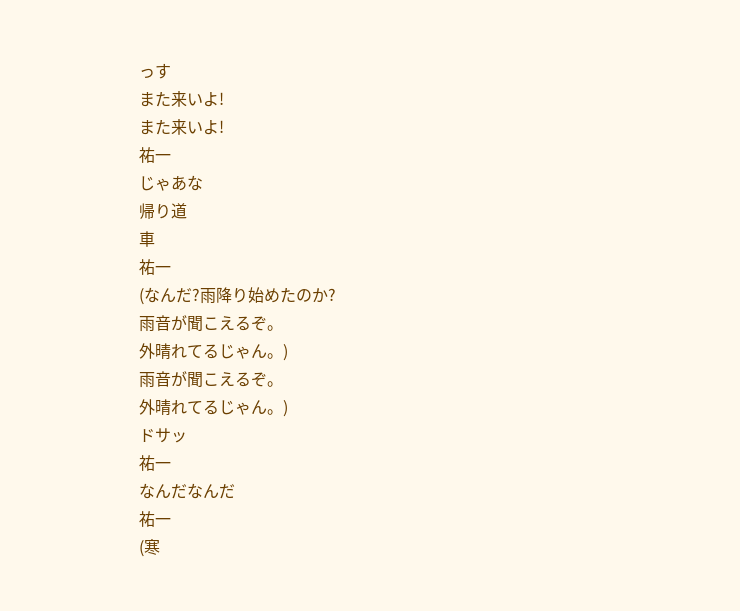っす
また来いよ!
また来いよ!
祐一
じゃあな
帰り道
車
祐一
(なんだ?雨降り始めたのか?
雨音が聞こえるぞ。
外晴れてるじゃん。)
雨音が聞こえるぞ。
外晴れてるじゃん。)
ドサッ
祐一
なんだなんだ
祐一
(寒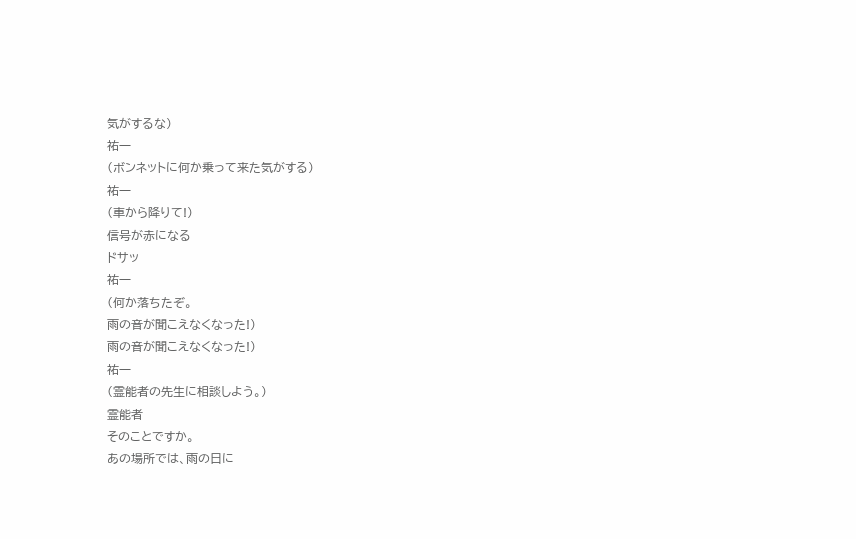気がするな)
祐一
(ボンネットに何か乗って来た気がする)
祐一
(車から降りて!)
信号が赤になる
ドサッ
祐一
(何か落ちたぞ。
雨の音が聞こえなくなった!)
雨の音が聞こえなくなった!)
祐一
(霊能者の先生に相談しよう。)
霊能者
そのことですか。
あの場所では、雨の日に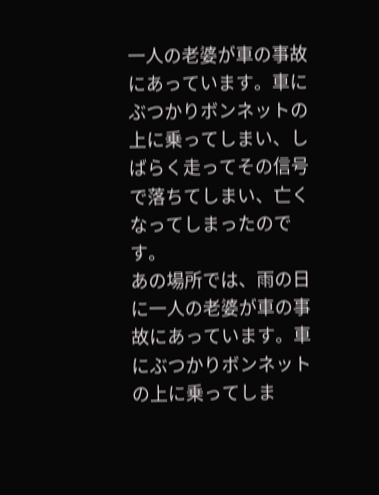一人の老婆が車の事故にあっています。車にぶつかりボンネットの上に乗ってしまい、しばらく走ってその信号で落ちてしまい、亡くなってしまったのです。
あの場所では、雨の日に一人の老婆が車の事故にあっています。車にぶつかりボンネットの上に乗ってしま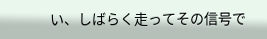い、しばらく走ってその信号で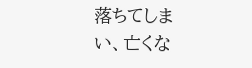落ちてしまい、亡くな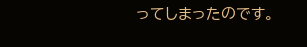ってしまったのです。